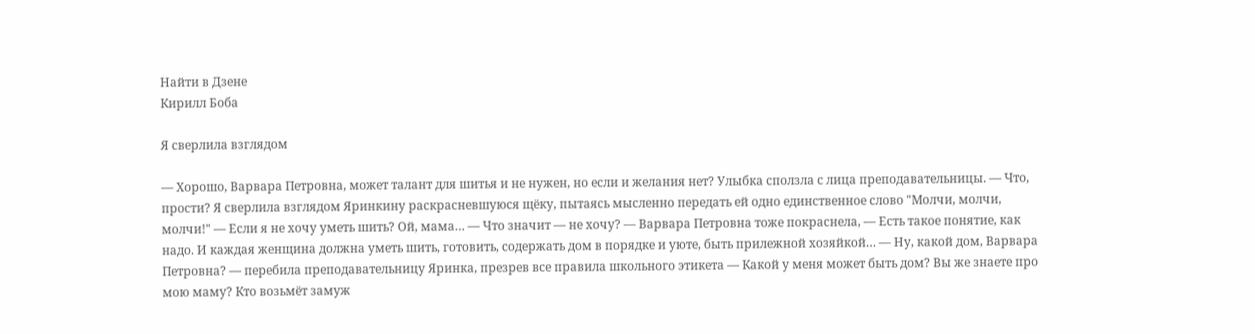Найти в Дзене
Кирилл Боба

Я сверлила взглядом

— Хорошо, Варвара Петровна, может талант для шитья и не нужен, но если и желания нет? Улыбка сползла с лица преподавательницы. — Что, прости? Я сверлила взглядом Яринкину раскрасневшуюся щёку, пытаясь мысленно передать ей одно единственное слово "Молчи, молчи, молчи!" — Если я не хочу уметь шить? Ой, мама… — Что значит — не хочу? — Варвара Петровна тоже покраснела, — Есть такое понятие, как надо. И каждая женщина должна уметь шить, готовить, содержать дом в порядке и уюте, быть прилежной хозяйкой… — Ну, какой дом, Варвара Петровна? — перебила преподавательницу Яринка, презрев все правила школьного этикета — Какой у меня может быть дом? Вы же знаете про мою маму? Кто возьмёт замуж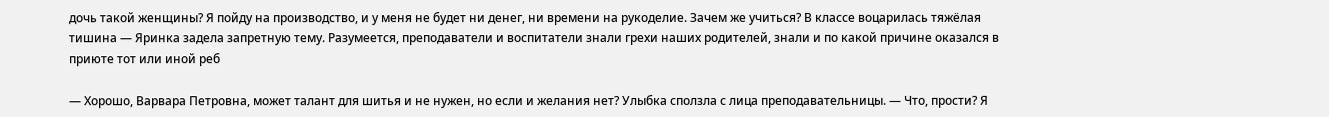дочь такой женщины? Я пойду на производство, и у меня не будет ни денег, ни времени на рукоделие. Зачем же учиться? В классе воцарилась тяжёлая тишина — Яринка задела запретную тему. Разумеется, преподаватели и воспитатели знали грехи наших родителей, знали и по какой причине оказался в приюте тот или иной реб

— Хорошо, Варвара Петровна, может талант для шитья и не нужен, но если и желания нет? Улыбка сползла с лица преподавательницы. — Что, прости? Я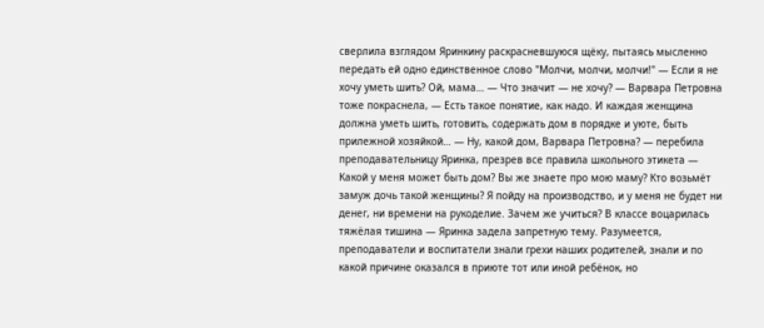сверлила взглядом Яринкину раскрасневшуюся щёку, пытаясь мысленно передать ей одно единственное слово "Молчи, молчи, молчи!" — Если я не хочу уметь шить? Ой, мама… — Что значит — не хочу? — Варвара Петровна тоже покраснела, — Есть такое понятие, как надо. И каждая женщина должна уметь шить, готовить, содержать дом в порядке и уюте, быть прилежной хозяйкой… — Ну, какой дом, Варвара Петровна? — перебила преподавательницу Яринка, презрев все правила школьного этикета — Какой у меня может быть дом? Вы же знаете про мою маму? Кто возьмёт замуж дочь такой женщины? Я пойду на производство, и у меня не будет ни денег, ни времени на рукоделие. Зачем же учиться? В классе воцарилась тяжёлая тишина — Яринка задела запретную тему. Разумеется, преподаватели и воспитатели знали грехи наших родителей, знали и по какой причине оказался в приюте тот или иной ребёнок, но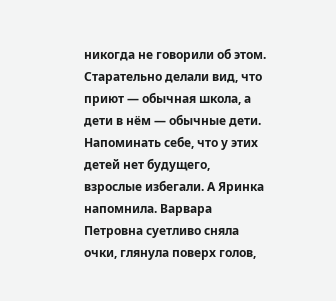никогда не говорили об этом. Старательно делали вид, что приют — обычная школа, а дети в нём — обычные дети. Напоминать себе, что у этих детей нет будущего, взрослые избегали. А Яринка напомнила. Варвара Петровна суетливо сняла очки, глянула поверх голов,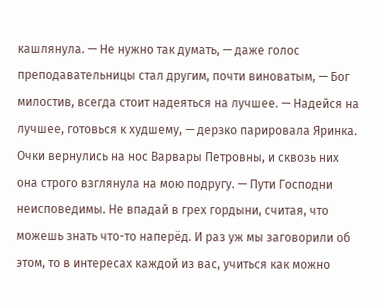кашлянула. — Не нужно так думать, — даже голос преподавательницы стал другим, почти виноватым, — Бог милостив, всегда стоит надеяться на лучшее. — Надейся на лучшее, готовься к худшему, — дерзко парировала Яринка. Очки вернулись на нос Варвары Петровны, и сквозь них она строго взглянула на мою подругу. — Пути Господни неисповедимы. Не впадай в грех гордыни, считая, что можешь знать что-то наперёд. И раз уж мы заговорили об этом, то в интересах каждой из вас, учиться как можно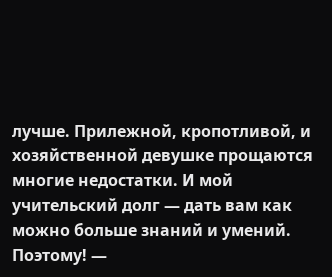лучше. Прилежной, кропотливой, и хозяйственной девушке прощаются многие недостатки. И мой учительский долг — дать вам как можно больше знаний и умений. Поэтому! —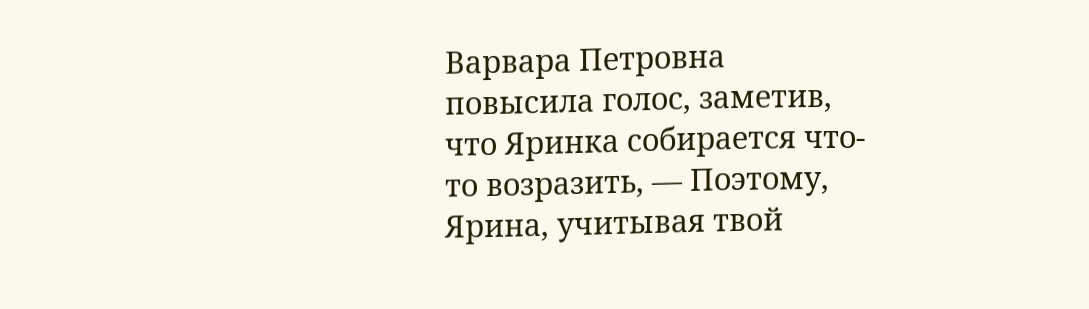Варвара Петровна повысила голос, заметив, что Яринка собирается что-то возразить, — Поэтому, Ярина, учитывая твой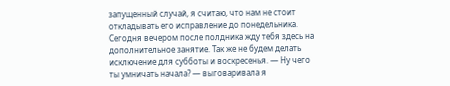запущенный случай, я считаю, что нам не стоит откладывать его исправление до понедельника. Сегодня вечером после полдника жду тебя здесь на дополнительное занятие. Так же не будем делать исключение для субботы и воскресенья. — Ну чего ты умничать начала? — выговаривала я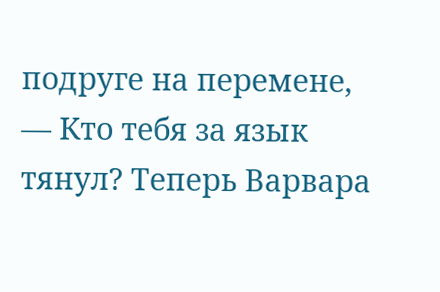подруге на перемене, — Кто тебя за язык тянул? Теперь Варвара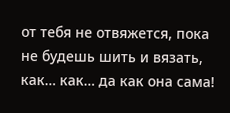от тебя не отвяжется, пока не будешь шить и вязать, как… как… да как она сама!